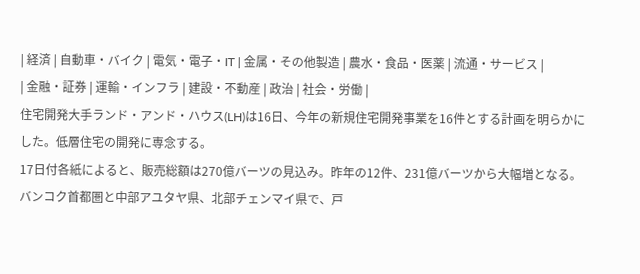| 経済 | 自動車・バイク | 電気・電子・IT | 金属・その他製造 | 農水・食品・医薬 | 流通・サービス |
| 金融・証券 | 運輸・インフラ | 建設・不動産 | 政治 | 社会・労働 |
住宅開発大手ランド・アンド・ハウス(LH)は16日、今年の新規住宅開発事業を16件とする計画を明らかにした。低層住宅の開発に専念する。
17日付各紙によると、販売総額は270億バーツの見込み。昨年の12件、231億バーツから大幅増となる。バンコク首都圏と中部アユタヤ県、北部チェンマイ県で、戸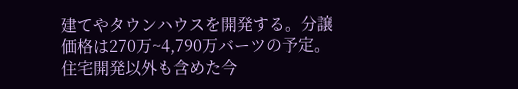建てやタウンハウスを開発する。分譲価格は270万~4,790万バーツの予定。住宅開発以外も含めた今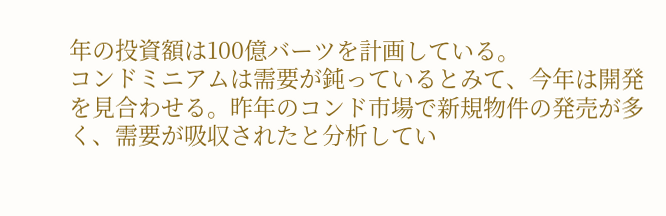年の投資額は100億バーツを計画している。
コンドミニアムは需要が鈍っているとみて、今年は開発を見合わせる。昨年のコンド市場で新規物件の発売が多く、需要が吸収されたと分析してい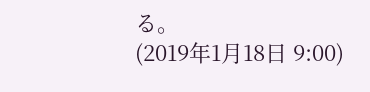る。
(2019年1月18日 9:00)